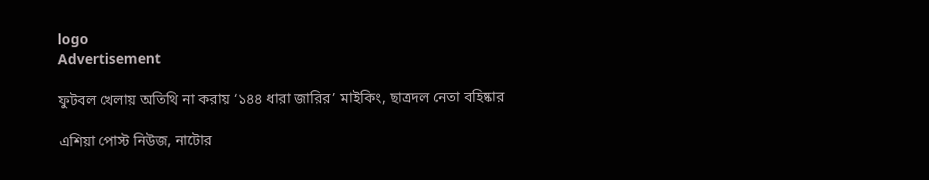logo
Advertisement

ফুটবল খেলায় অতিথি না করায় ‘১৪৪ ধারা জারির’ মাইকিং, ছাত্রদল নেতা বহিষ্কার

এশিয়া পোস্ট নিউজ, নাটোর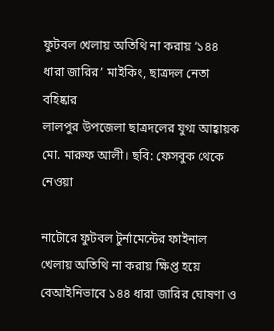ফুটবল খেলায় অতিথি না করায় ‘১৪৪ ধারা জারির’ মাইকিং, ছাত্রদল নেতা বহিষ্কার
লালপুর উপজেলা ছাত্রদলের যুগ্ম আহ্বায়ক মো. মারুফ আলী। ছবি: ফেসবুক থেকে নেওয়া

নাটোরে ফুটবল টুর্নামেন্টের ফাইনাল খেলায় অতিথি না করায় ক্ষিপ্ত হয়ে বেআইনিভাবে ১৪৪ ধারা জারির ঘোষণা ও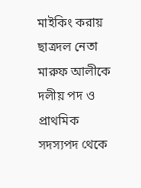মাইকিং করায় ছাত্রদল নেতা মারুফ আলীকে দলীয় পদ ও প্রাথমিক সদস্যপদ থেকে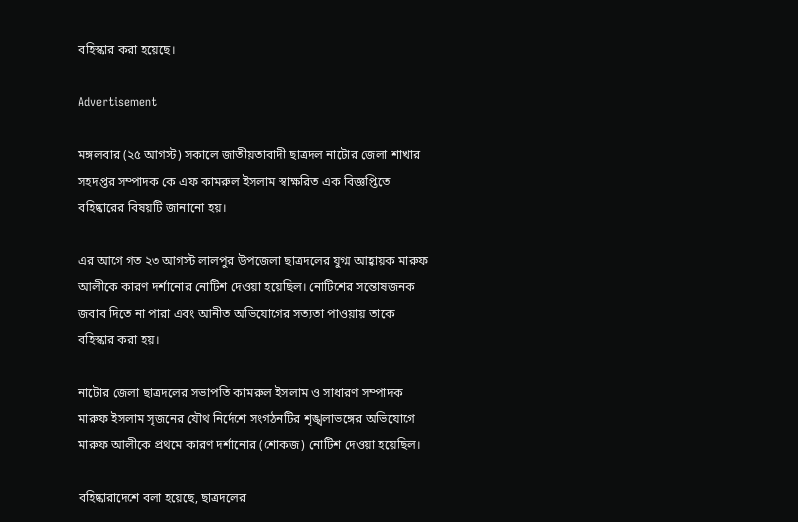বহিস্কার করা হয়েছে।

Advertisement

মঙ্গলবার (২৫ আগস্ট) সকালে জাতীয়তাবাদী ছাত্রদল নাটোর জেলা শাখার সহদপ্তর সম্পাদক কে এফ কামরুল ইসলাম স্বাক্ষরিত এক বিজ্ঞপ্তিতে বহিষ্কারের বিষয়টি জানানো হয়।

এর আগে গত ২৩ আগস্ট লালপুর উপজেলা ছাত্রদলের যুগ্ম আহ্বায়ক মারুফ আলীকে কারণ দর্শানোর নোটিশ দেওয়া হয়েছিল। নোটিশের সন্তোষজনক জবাব দিতে না পারা এবং আনীত অভিযোগের সত্যতা পাওয়ায় তাকে বহিস্কার করা হয়।

নাটোর জেলা ছাত্রদলের সভাপতি কামরুল ইসলাম ও সাধারণ সম্পাদক মারুফ ইসলাম সৃজনের যৌথ নির্দেশে সংগঠনটির শৃঙ্খলাভঙ্গের অভিযোগে মারুফ আলীকে প্রথমে কারণ দর্শানোর (শোকজ) নোটিশ দেওয়া হয়েছিল।

বহিষ্কারাদেশে বলা হয়েছে, ছাত্রদলের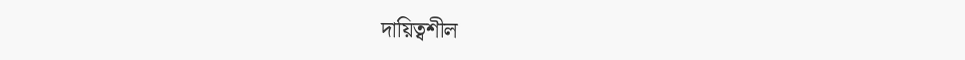দায়িত্বশীল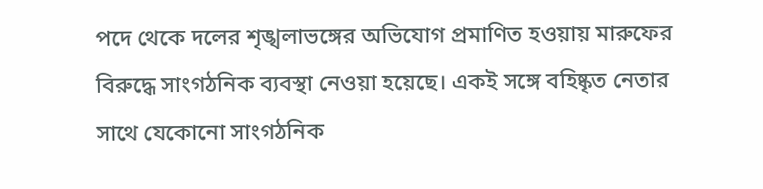পদে থেকে দলের শৃঙ্খলাভঙ্গের অভিযোগ প্রমাণিত হওয়ায় মারুফের বিরুদ্ধে সাংগঠনিক ব্যবস্থা নেওয়া হয়েছে। একই সঙ্গে বহিষ্কৃত নেতার সাথে যেকোনো সাংগঠনিক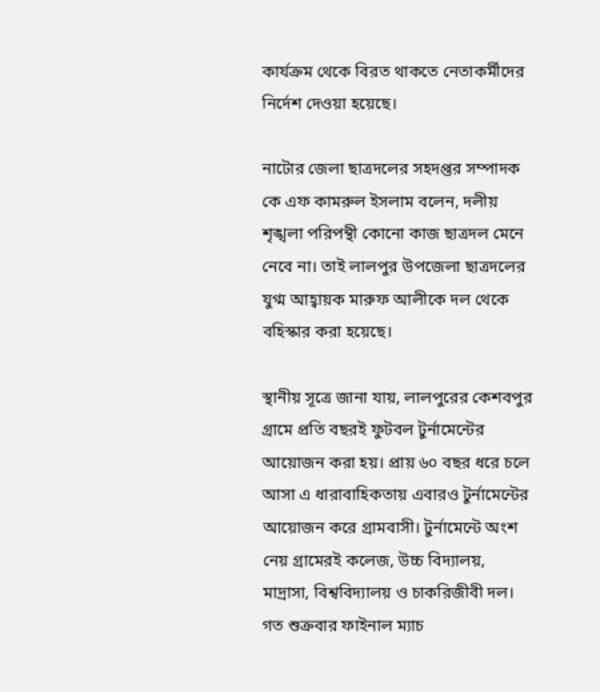কার্যক্রম থেকে বিরত থাকতে নেতাকর্মীদের নির্দেশ দেওয়া হয়েছে।

নাটোর জেলা ছাত্রদলের সহদপ্তর সম্পাদক কে এফ কামরুল ইসলাম বলেন, দলীয় শৃঙ্খলা পরিপন্থী কোনো কাজ ছাত্রদল মেনে নেবে না। তাই লালপুর উপজেলা ছাত্রদলের যুগ্ম আহ্বায়ক মারুফ আলীকে দল থেকে বহিস্কার করা হয়েছে।

স্থানীয় সূত্রে জানা যায়, লালপুরের কেশবপুর গ্রামে প্রতি বছরই ফুটবল টুর্নামেন্টের আয়োজন করা হয়। প্রায় ৬০ বছর ধরে চলে আসা এ ধারাবাহিকতায় এবারও টুর্নামেন্টের আয়োজন করে গ্রামবাসী। টুর্নামেন্টে অংশ নেয় গ্রামেরই কলেজ, উচ্চ বিদ্যালয়, মাদ্রাসা, বিশ্ববিদ্যালয় ও চাকরিজীবী দল। গত শুক্রবার ফাইনাল ম্যাচ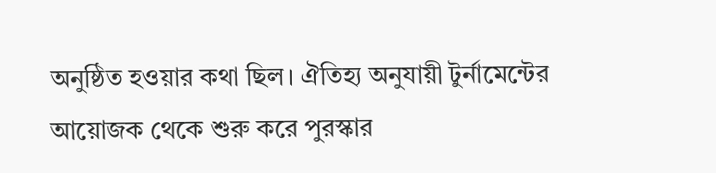অনুষ্ঠিত হওয়ার কথা ছিল। ঐতিহ্য অনুযায়ী টুর্নামেন্টের আয়োজক থেকে শুরু করে পুরস্কার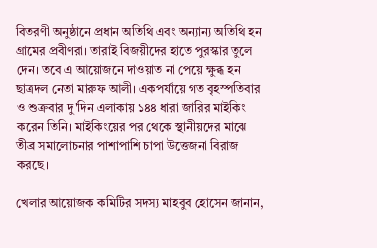বিতরণী অনুষ্ঠানে প্রধান অতিথি এবং অন্যান্য অতিথি হন গ্রামের প্রবীণরা। তারাই বিজয়ীদের হাতে পুরস্কার তুলে দেন। তবে এ আয়োজনে দাওয়াত না পেয়ে ক্ষুব্ধ হন ছাত্রদল নেতা মারুফ আলী। একপর্যায়ে গত বৃহস্পতিবার ও শুক্রবার দু'দিন এলাকায় ১৪৪ ধারা জারির মাইকিং করেন তিনি। মাইকিংয়ের পর থেকে স্থানীয়দের মাঝে তীব্র সমালোচনার পাশাপাশি চাপা উত্তেজনা বিরাজ করছে।

খেলার আয়োজক কমিটির সদস্য মাহবুব হোসেন জানান,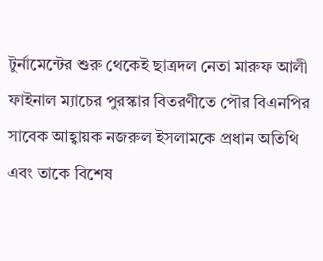টুর্নামেন্টের শুরু থেকেই ছাত্রদল নেতা মারুফ আলী ফাইনাল ম্যাচের পুরস্কার বিতরণীতে পৌর বিএনপির সাবেক আহ্বায়ক নজরুল ইসলামকে প্রধান অতিথি এবং তাকে বিশেষ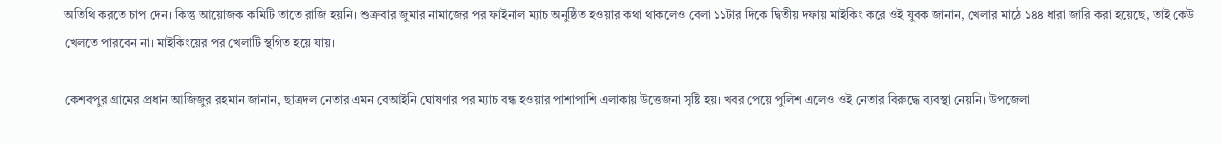অতিথি করতে চাপ দেন। কিন্তু আয়োজক কমিটি তাতে রাজি হয়নি। শুক্রবার জুমার নামাজের পর ফাইনাল ম্যাচ অনুষ্ঠিত হওয়ার কথা থাকলেও বেলা ১১টার দিকে দ্বিতীয় দফায় মাইকিং করে ওই যুবক জানান, খেলার মাঠে ১৪৪ ধারা জারি করা হয়েছে, তাই কেউ খেলতে পারবেন না। মাইকিংয়ের পর খেলাটি স্থগিত হয়ে যায়।

কেশবপুর গ্রামের প্রধান আজিজুর রহমান জানান, ছাত্রদল নেতার এমন বেআইনি ঘোষণার পর ম্যাচ বন্ধ হওয়ার পাশাপাশি এলাকায় উত্তেজনা সৃষ্টি হয়। খবর পেয়ে পুলিশ এলেও ওই নেতার বিরুদ্ধে ব্যবস্থা নেয়নি। উপজেলা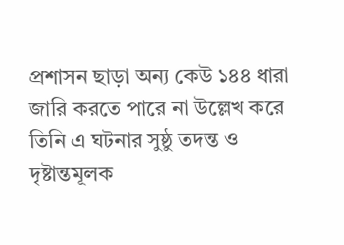প্রশাসন ছাড়া অন্য কেউ ১৪৪ ধারা জারি করতে পারে না উল্লেখ করে তিনি এ ঘটনার সুষ্ঠু তদন্ত ও দৃষ্টান্তমূলক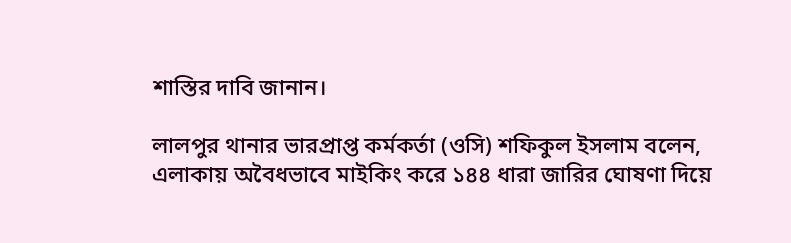শাস্তির দাবি জানান।

লালপুর থানার ভারপ্রাপ্ত কর্মকর্তা (ওসি) শফিকুল ইসলাম বলেন, এলাকায় অবৈধভাবে মাইকিং করে ১৪৪ ধারা জারির ঘোষণা দিয়ে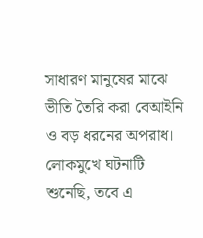সাধারণ মানুষের মাঝে ভীতি তৈরি করা বেআইনি ও বড় ধরনের অপরাধ। লোকমুখে ঘটনাটি শুনেছি, তবে এ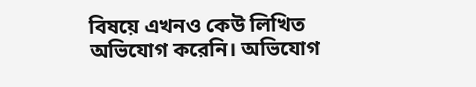বিষয়ে এখনও কেউ লিখিত অভিযোগ করেনি। অভিযোগ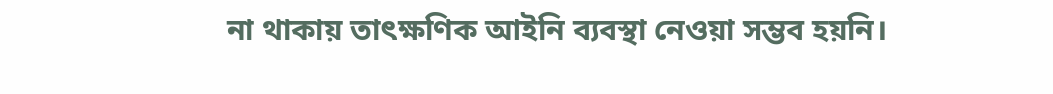না থাকায় তাৎক্ষণিক আইনি ব্যবস্থা নেওয়া সম্ভব হয়নি।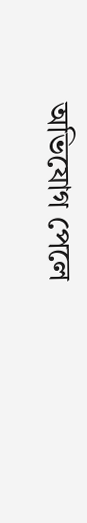অভিযোগ পেলে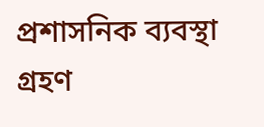প্রশাসনিক ব্যবস্থা গ্রহণ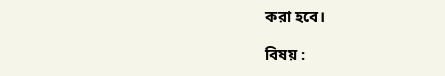করা হবে।

বিষয় :